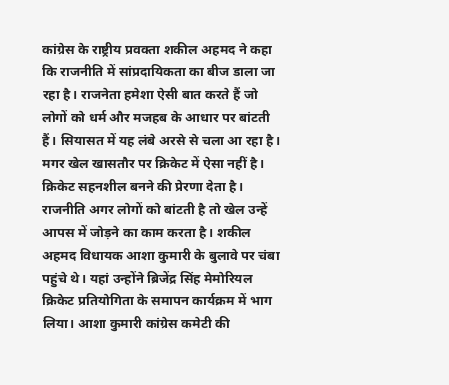कांग्रेस के राष्ट्रीय प्रवक्ता शकील अहमद ने कहा कि राजनीति में सांप्रदायिकता का बीज डाला जा रहा है। राजनेता हमेशा ऐसी बात करते हैं जो लोगों को धर्म और मजहब के आधार पर बांटती हैं। सियासत में यह लंबे अरसे से चला आ रहा है। मगर खेल खासतौर पर क्रिकेट में ऐसा नहीं है।
क्रिकेट सहनशील बनने की प्रेरणा देता है। राजनीति अगर लोगों को बांटती है तो खेल उन्हें आपस में जोड़ने का काम करता है। शकील अहमद विधायक आशा कुमारी के बुलावे पर चंबा पहुंचे थे। यहां उन्होंने ब्रिजेंद्र सिंह मेमोरियल क्रिकेट प्रतियोगिता के समापन कार्यक्रम में भाग लिया। आशा कुमारी कांग्रेस कमेटी की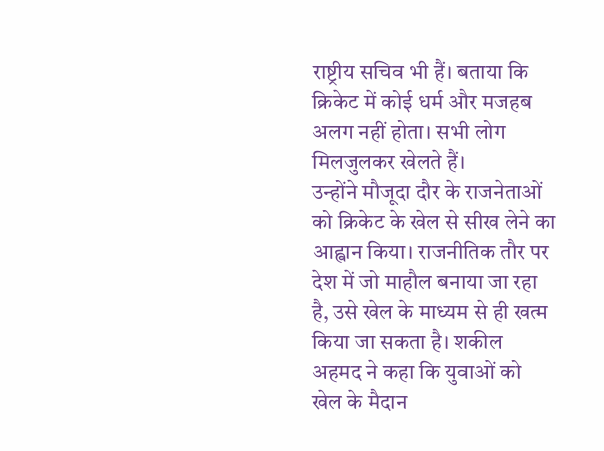राष्ट्रीय सचिव भी हैं। बताया कि क्रिकेट में कोई धर्म और मजहब अलग नहीं होता। सभी लोग मिलजुलकर खेलते हैं।
उन्होंने मौजूदा दौर के राजनेताओं को क्रिकेट के खेल से सीख लेने का आह्वान किया। राजनीतिक तौर पर देश में जो माहौल बनाया जा रहा है, उसे खेल के माध्यम से ही खत्म किया जा सकता है। शकील अहमद ने कहा कि युवाओं को खेल के मैदान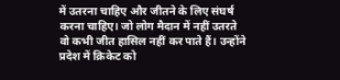में उतरना चाहिए और जीतने के लिए संघर्ष करना चाहिए। जो लोग मैदान में नहीं उतरते वो कभी जीत हासिल नहीं कर पाते हैं। उन्होंने प्रदेश में क्रिकेट को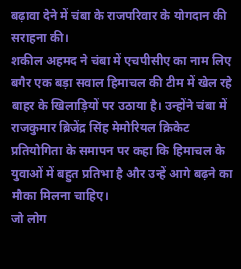बढ़ावा देने में चंबा के राजपरिवार के योगदान की सराहना की।
शकील अहमद ने चंबा में एचपीसीए का नाम लिए बगैर एक बड़ा सवाल हिमाचल की टीम में खेल रहे बाहर के खिलाड़ियों पर उठाया है। उन्होंने चंबा में राजकुमार ब्रिजेंद्र सिंह मेमोरियल क्रिकेट प्रतियोगिता के समापन पर कहा कि हिमाचल के युवाओं में बहुत प्रतिभा है और उन्हें आगे बढ़ने का मौका मिलना चाहिए।
जो लोग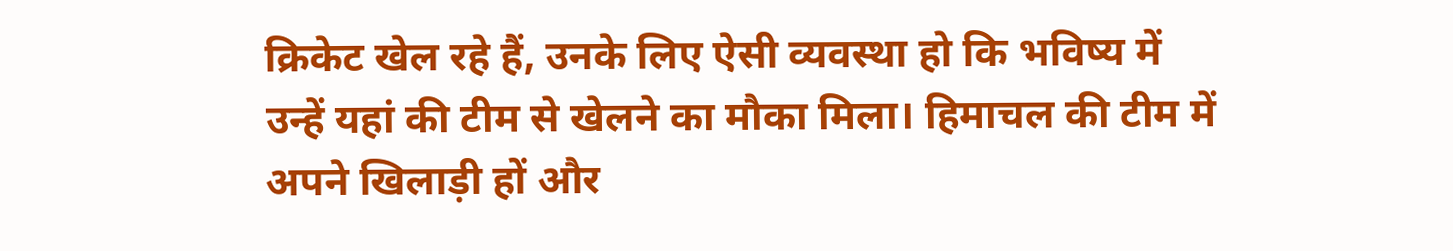क्रिकेट खेल रहे हैं, उनके लिए ऐसी व्यवस्था हो कि भविष्य में उन्हें यहां की टीम से खेलने का मौका मिला। हिमाचल की टीम में अपने खिलाड़ी हों और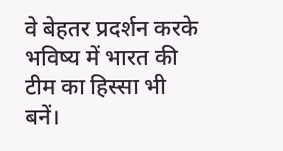वे बेहतर प्रदर्शन करके भविष्य में भारत की टीम का हिस्सा भी बनें।